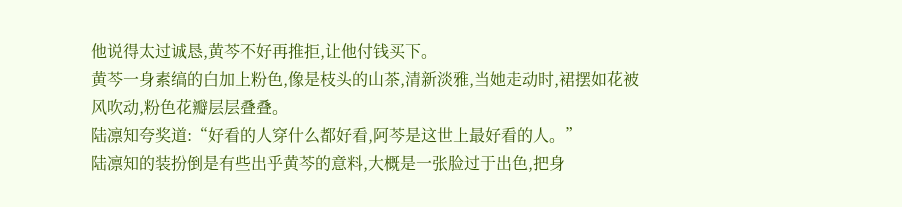他说得太过诚恳,黄芩不好再推拒,让他付钱买下。
黄芩一身素缟的白加上粉色,像是枝头的山茶,清新淡雅,当她走动时,裙摆如花被风吹动,粉色花瓣层层叠叠。
陆凛知夸奖道:“好看的人穿什么都好看,阿芩是这世上最好看的人。”
陆凛知的装扮倒是有些出乎黄芩的意料,大概是一张脸过于出色,把身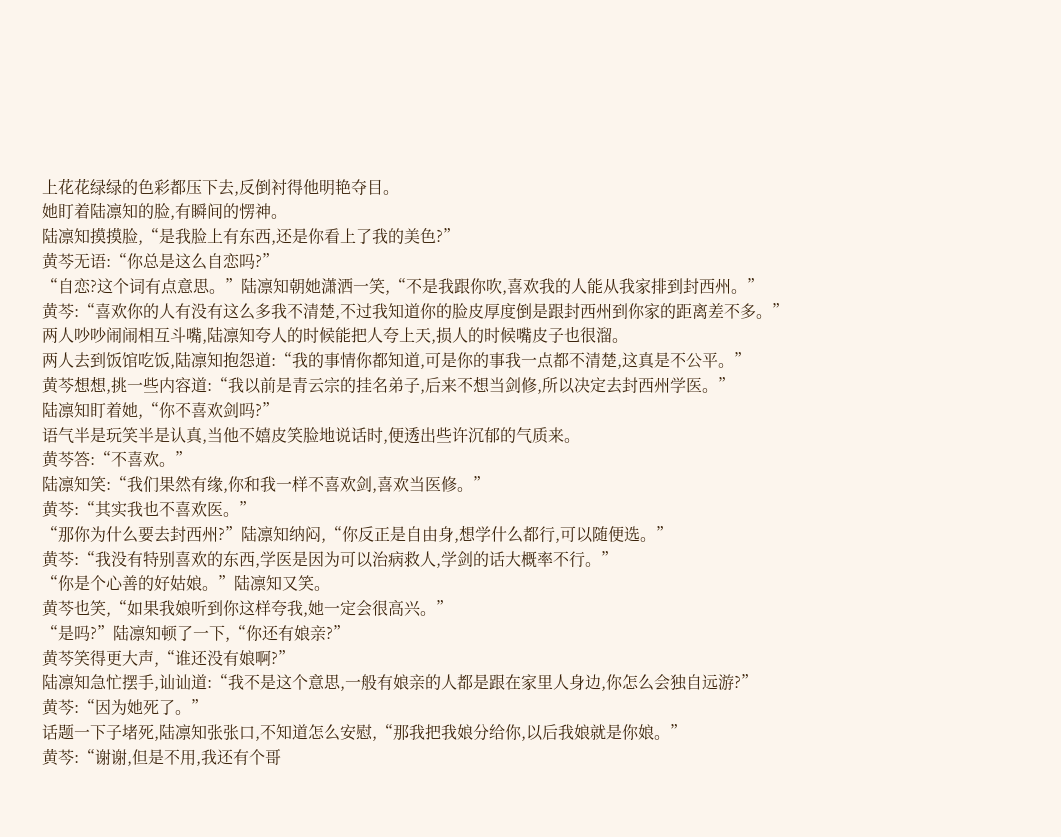上花花绿绿的色彩都压下去,反倒衬得他明艳夺目。
她盯着陆凛知的脸,有瞬间的愣神。
陆凛知摸摸脸,“是我脸上有东西,还是你看上了我的美色?”
黄芩无语:“你总是这么自恋吗?”
“自恋?这个词有点意思。”陆凛知朝她潇洒一笑,“不是我跟你吹,喜欢我的人能从我家排到封西州。”
黄芩:“喜欢你的人有没有这么多我不清楚,不过我知道你的脸皮厚度倒是跟封西州到你家的距离差不多。”
两人吵吵闹闹相互斗嘴,陆凛知夸人的时候能把人夸上天,损人的时候嘴皮子也很溜。
两人去到饭馆吃饭,陆凛知抱怨道:“我的事情你都知道,可是你的事我一点都不清楚,这真是不公平。”
黄芩想想,挑一些内容道:“我以前是青云宗的挂名弟子,后来不想当剑修,所以决定去封西州学医。”
陆凛知盯着她,“你不喜欢剑吗?”
语气半是玩笑半是认真,当他不嬉皮笑脸地说话时,便透出些许沉郁的气质来。
黄芩答:“不喜欢。”
陆凛知笑:“我们果然有缘,你和我一样不喜欢剑,喜欢当医修。”
黄芩:“其实我也不喜欢医。”
“那你为什么要去封西州?”陆凛知纳闷,“你反正是自由身,想学什么都行,可以随便选。”
黄芩:“我没有特别喜欢的东西,学医是因为可以治病救人,学剑的话大概率不行。”
“你是个心善的好姑娘。”陆凛知又笑。
黄芩也笑,“如果我娘听到你这样夸我,她一定会很高兴。”
“是吗?”陆凛知顿了一下,“你还有娘亲?”
黄芩笑得更大声,“谁还没有娘啊?”
陆凛知急忙摆手,讪讪道:“我不是这个意思,一般有娘亲的人都是跟在家里人身边,你怎么会独自远游?”
黄芩:“因为她死了。”
话题一下子堵死,陆凛知张张口,不知道怎么安慰,“那我把我娘分给你,以后我娘就是你娘。”
黄芩:“谢谢,但是不用,我还有个哥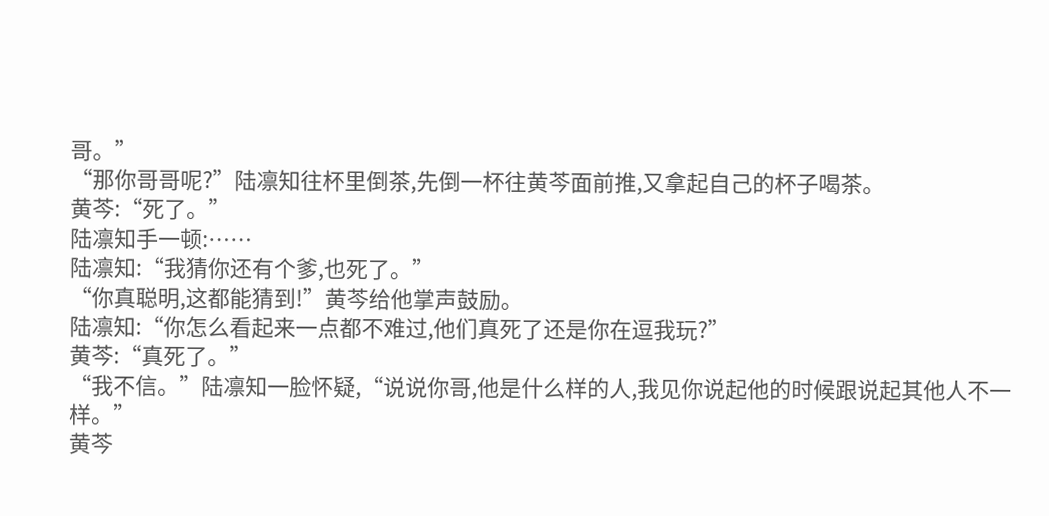哥。”
“那你哥哥呢?”陆凛知往杯里倒茶,先倒一杯往黄芩面前推,又拿起自己的杯子喝茶。
黄芩:“死了。”
陆凛知手一顿:……
陆凛知:“我猜你还有个爹,也死了。”
“你真聪明,这都能猜到!”黄芩给他掌声鼓励。
陆凛知:“你怎么看起来一点都不难过,他们真死了还是你在逗我玩?”
黄芩:“真死了。”
“我不信。”陆凛知一脸怀疑,“说说你哥,他是什么样的人,我见你说起他的时候跟说起其他人不一样。”
黄芩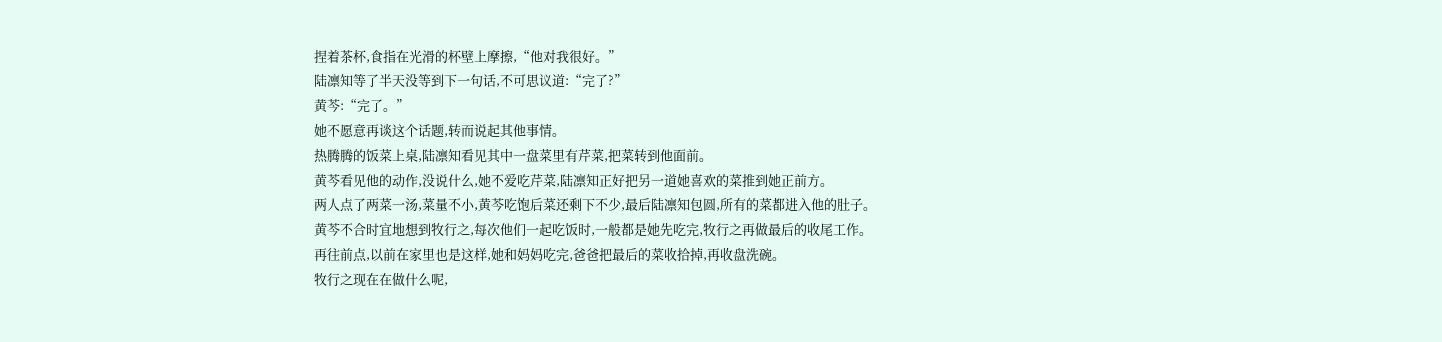捏着茶杯,食指在光滑的杯壁上摩擦,“他对我很好。”
陆凛知等了半天没等到下一句话,不可思议道:“完了?”
黄芩:“完了。”
她不愿意再谈这个话题,转而说起其他事情。
热腾腾的饭菜上桌,陆凛知看见其中一盘菜里有芹菜,把菜转到他面前。
黄芩看见他的动作,没说什么,她不爱吃芹菜,陆凛知正好把另一道她喜欢的菜推到她正前方。
两人点了两菜一汤,菜量不小,黄芩吃饱后菜还剩下不少,最后陆凛知包圆,所有的菜都进入他的肚子。
黄芩不合时宜地想到牧行之,每次他们一起吃饭时,一般都是她先吃完,牧行之再做最后的收尾工作。
再往前点,以前在家里也是这样,她和妈妈吃完,爸爸把最后的菜收拾掉,再收盘洗碗。
牧行之现在在做什么呢,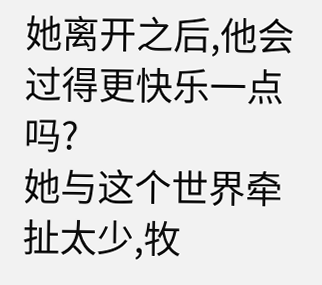她离开之后,他会过得更快乐一点吗?
她与这个世界牵扯太少,牧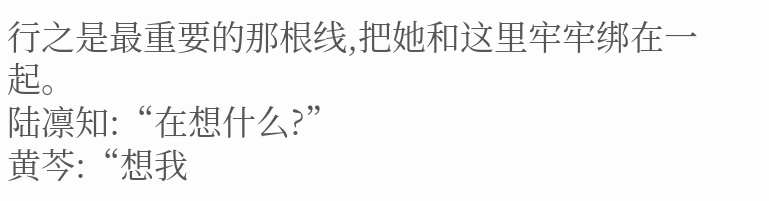行之是最重要的那根线,把她和这里牢牢绑在一起。
陆凛知:“在想什么?”
黄芩:“想我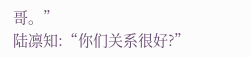哥。”
陆凛知:“你们关系很好?”